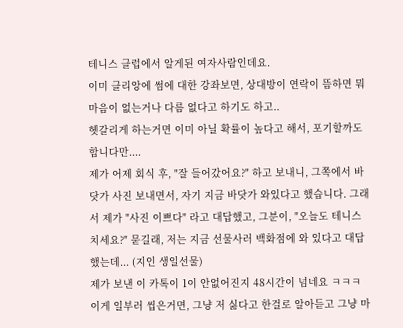테니스 클럽에서 알게된 여자사람인데요.
이미 클리앙에 썸에 대한 강좌보면, 상대방이 연락이 뜸하면 뭐 마음이 없는거나 다름 없다고 하기도 하고..
헷갈리게 하는거면 이미 아닐 확률이 높다고 해서, 포기할까도 합니다만....
제가 어제 회식 후, "잘 들어갔어요?" 하고 보내니, 그쪽에서 바닷가 사진 보내면서, 자기 지금 바닷가 와있다고 했습니다. 그래서 제가 "사진 이쁘다" 라고 대답했고, 그분이, "오늘도 테니스 치세요?" 묻길래, 저는 지금 선물사러 백화점에 와 있다고 대답 했는데... (지인 생일선물)
제가 보낸 이 카톡이 1이 안없어진지 48시간이 넘네요 ㅋㅋㅋ
이게 일부러 씹은거면, 그냥 저 싫다고 한걸로 알아듣고 그냥 마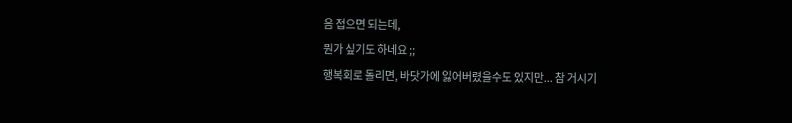음 접으면 되는데,
뭔가 싶기도 하네요 ;;
행복회로 돌리면, 바닷가에 잃어버렸을수도 있지만... 참 거시기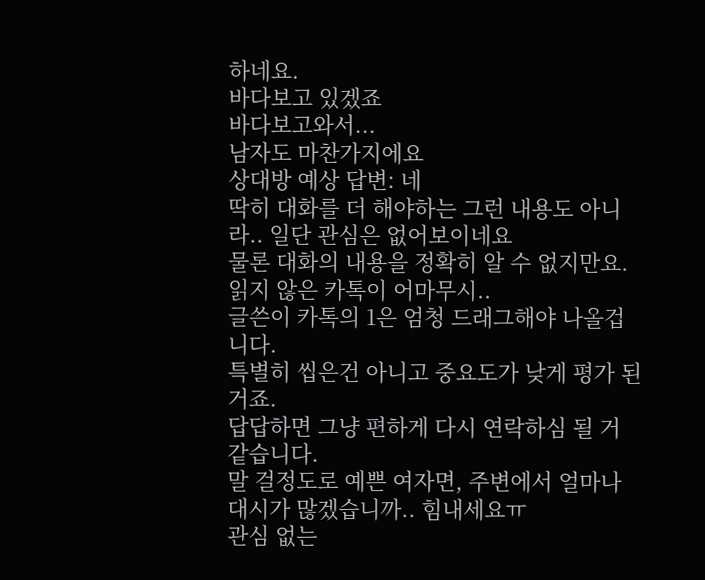하네요.
바다보고 있겠죠
바다보고와서...
남자도 마찬가지에요
상대방 예상 답변: 네
딱히 대화를 더 해야하는 그런 내용도 아니라.. 일단 관심은 없어보이네요
물론 대화의 내용을 정확히 알 수 없지만요.
읽지 않은 카톡이 어마무시..
글쓴이 카톡의 1은 엄청 드래그해야 나올겁니다.
특별히 씹은건 아니고 중요도가 낮게 평가 된거죠.
답답하면 그냥 편하게 다시 연락하심 될 거 같습니다.
말 걸정도로 예쁜 여자면, 주변에서 얼마나 대시가 많겠습니까.. 힘내세요ㅠ
관심 없는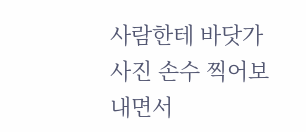사람한테 바닷가 사진 손수 찍어보내면서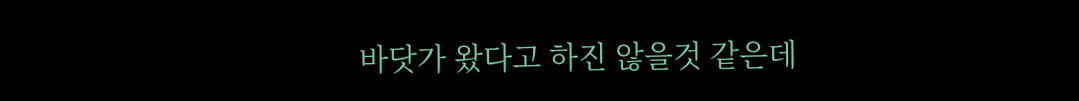바닷가 왔다고 하진 않을것 같은데